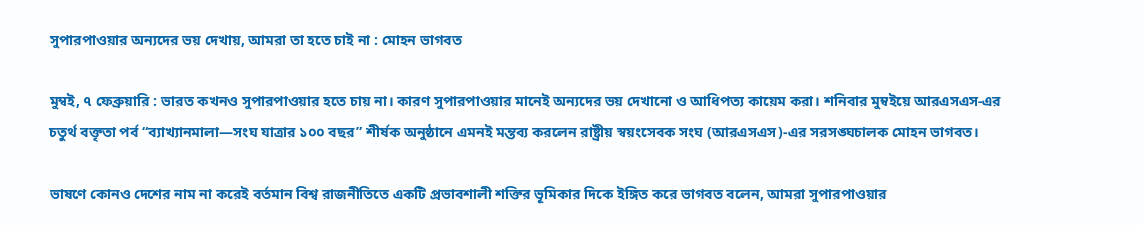সুপারপাওয়ার অন্যদের ভয় দেখায়, আমরা তা হতে চাই না : মোহন ভাগবত

মুম্বই, ৭ ফেব্রুয়ারি : ভারত কখনও সুপারপাওয়ার হতে চায় না। কারণ সুপারপাওয়ার মানেই অন্যদের ভয় দেখানো ও আধিপত্য কায়েম করা। শনিবার মুম্বইয়ে আরএসএস-এর চতুর্থ বক্তৃতা পর্ব “ব্যাখ্যানমালা—সংঘ যাত্রার ১০০ বছর” শীর্ষক অনুষ্ঠানে এমনই মন্তব্য করলেন রাষ্ট্রীয় স্বয়ংসেবক সংঘ (আরএসএস)-এর সরসঙ্ঘচালক মোহন ভাগবত।

ভাষণে কোনও দেশের নাম না করেই বর্তমান বিশ্ব রাজনীতিতে একটি প্রভাবশালী শক্তির ভূমিকার দিকে ইঙ্গিত করে ভাগবত বলেন, আমরা সুপারপাওয়ার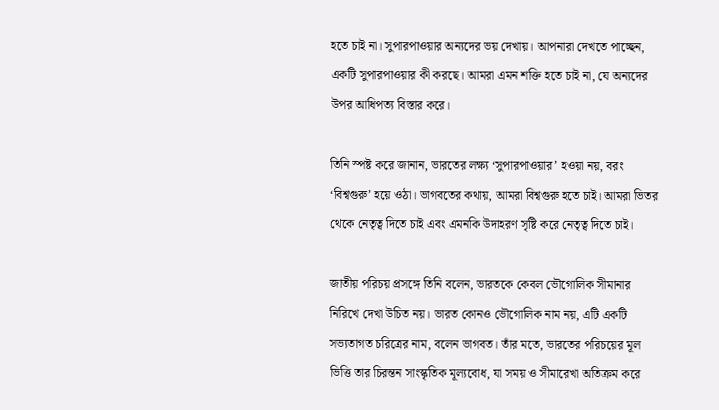হতে চাই না। সুপারপাওয়ার অন্যদের ভয় দেখায়। আপনারা দেখতে পাচ্ছেন, একটি সুপারপাওয়ার কী করছে। আমরা এমন শক্তি হতে চাই না, যে অন্যদের উপর আধিপত্য বিস্তার করে।

তিনি স্পষ্ট করে জানান, ভারতের লক্ষ্য ‘সুপারপাওয়ার’ হওয়া নয়, বরং ‘বিশ্বগুরু’ হয়ে ওঠা। ভাগবতের কথায়, আমরা বিশ্বগুরু হতে চাই। আমরা ভিতর থেকে নেতৃত্ব দিতে চাই এবং এমনকি উদাহরণ সৃষ্টি করে নেতৃত্ব দিতে চাই।

জাতীয় পরিচয় প্রসঙ্গে তিনি বলেন, ভারতকে কেবল ভৌগোলিক সীমানার নিরিখে দেখা উচিত নয়। ভারত কোনও ভৌগোলিক নাম নয়, এটি একটি সভ্যতাগত চরিত্রের নাম, বলেন ভাগবত। তাঁর মতে, ভারতের পরিচয়ের মূল ভিত্তি তার চিরন্তন সাংস্কৃতিক মূল্যবোধ, যা সময় ও সীমারেখা অতিক্রম করে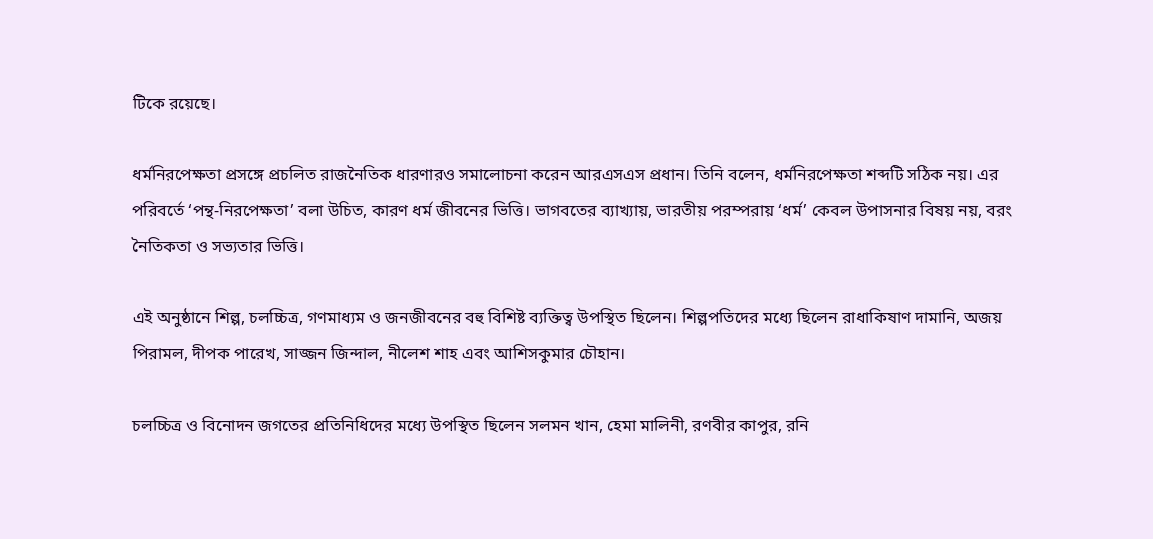টিকে রয়েছে।

ধর্মনিরপেক্ষতা প্রসঙ্গে প্রচলিত রাজনৈতিক ধারণারও সমালোচনা করেন আরএসএস প্রধান। তিনি বলেন, ধর্মনিরপেক্ষতা শব্দটি সঠিক নয়। এর পরিবর্তে ‘পন্থ-নিরপেক্ষতা’ বলা উচিত, কারণ ধর্ম জীবনের ভিত্তি। ভাগবতের ব্যাখ্যায়, ভারতীয় পরম্পরায় ‘ধর্ম’ কেবল উপাসনার বিষয় নয়, বরং নৈতিকতা ও সভ্যতার ভিত্তি।

এই অনুষ্ঠানে শিল্প, চলচ্চিত্র, গণমাধ্যম ও জনজীবনের বহু বিশিষ্ট ব্যক্তিত্ব উপস্থিত ছিলেন। শিল্পপতিদের মধ্যে ছিলেন রাধাকিষাণ দামানি, অজয় পিরামল, দীপক পারেখ, সাজ্জন জিন্দাল, নীলেশ শাহ এবং আশিসকুমার চৌহান।

চলচ্চিত্র ও বিনোদন জগতের প্রতিনিধিদের মধ্যে উপস্থিত ছিলেন সলমন খান, হেমা মালিনী, রণবীর কাপুর, রনি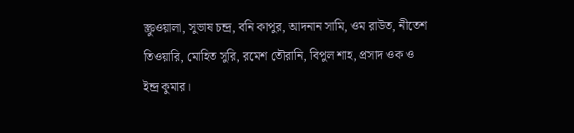স্ক্রুওয়ালা, সুভাষ চন্দ্র, বনি কাপুর, আদনান সামি, ওম রাউত, নীতেশ তিওয়ারি, মোহিত সুরি, রমেশ তৌরানি, বিপুল শাহ, প্রসাদ ওক ও ইন্দ্র কুমার।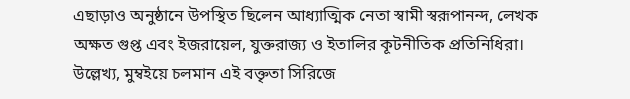এছাড়াও অনুষ্ঠানে উপস্থিত ছিলেন আধ্যাত্মিক নেতা স্বামী স্বরূপানন্দ, লেখক অক্ষত গুপ্ত এবং ইজরায়েল, যুক্তরাজ্য ও ইতালির কূটনীতিক প্রতিনিধিরা। উল্লেখ্য, মুম্বইয়ে চলমান এই বক্তৃতা সিরিজে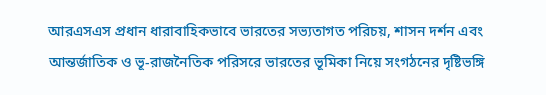আরএসএস প্রধান ধারাবাহিকভাবে ভারতের সভ্যতাগত পরিচয়, শাসন দর্শন এবং আন্তর্জাতিক ও ভূ-রাজনৈতিক পরিসরে ভারতের ভূমিকা নিয়ে সংগঠনের দৃষ্টিভঙ্গি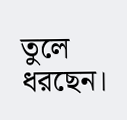তুলে ধরছেন।